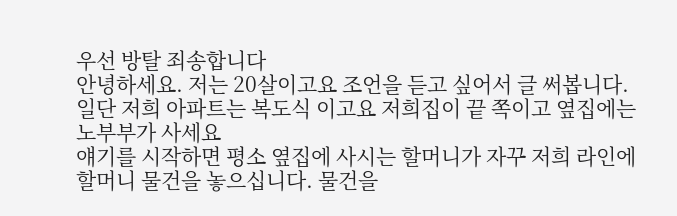우선 방탈 죄송합니다
안녕하세요. 저는 20살이고요 조언을 듣고 싶어서 글 써봅니다. 일단 저희 아파트는 복도식 이고요 저희집이 끝 쪽이고 옆집에는 노부부가 사세요
얘기를 시작하면 평소 옆집에 사시는 할머니가 자꾸 저희 라인에 할머니 물건을 놓으십니다. 물건을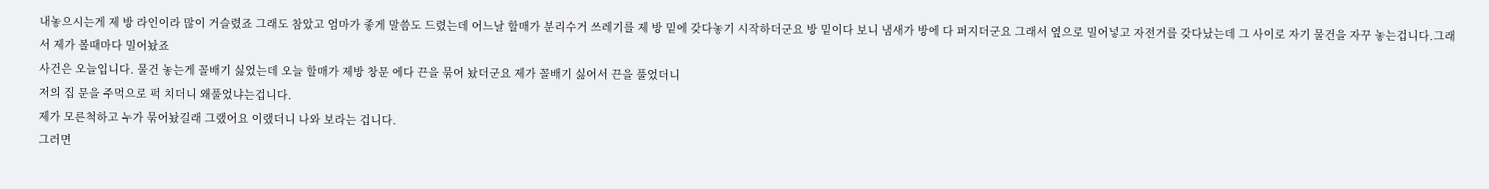내놓으시는게 제 방 라인이라 많이 거슬렸죠 그래도 참았고 엄마가 좋게 말씀도 드렸는데 어느날 할매가 분리수거 쓰레기를 제 방 밑에 갖다놓기 시작하더군요 방 밑이다 보니 냄새가 방에 다 퍼지더군요 그래서 옆으로 밀어넣고 자전거를 갖다났는데 그 사이로 자기 물건을 자꾸 놓는겁니다.그래서 제가 볼때마다 밀어놨죠
사건은 오늘입니다. 물건 놓는게 꼴배기 싫었는데 오늘 할매가 제방 창문 에다 끈을 묶어 놨더군요 제가 꼴배기 싫어서 끈을 풀었더니
저의 집 문을 주먹으로 퍽 치더니 왜풀었냐는겁니다.
제가 모른척하고 누가 묶어놨길래 그랬어요 이랬더니 나와 보라는 겁니다.
그러면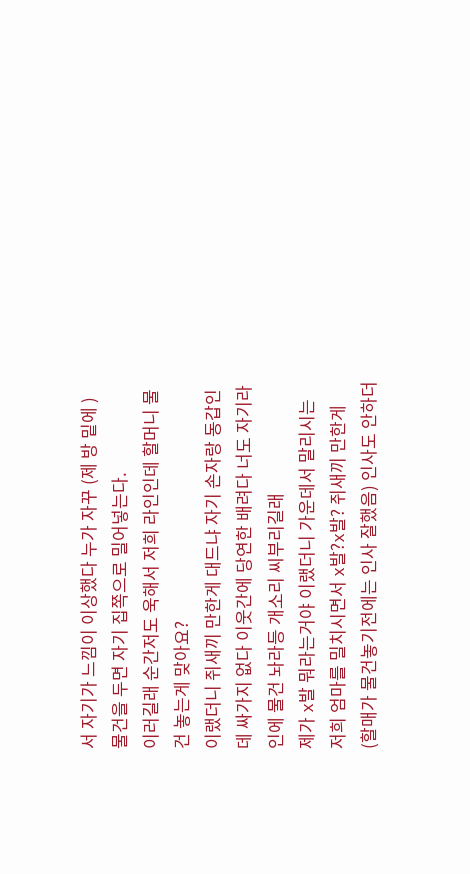서 자기가 느낌이 이상했다 누가 자꾸 (제 방 밑에 ) 물건을 두면 자기 집쪽으로 밀어넣는다.
이러길래 순간저도 욱해서 저희 라인인데 할머니 물건 놓는게 맞아요?
이랬더니 쥐새끼 만한게 대드냐 자기 손자랑 동갑인데 싸가지 없다 이웃간에 당연한 배려다 너도 자기라인에 물건 놔라등 개소리 씨부리길래
제가 x발 뭐라는거야 이랬더니 가운데서 말리시는 저희 엄마를 밀치시면서 x발?x발? 쥐새끼 만한게 (할매가 물건놓기전에는 인사 잘했음) 인사도 안하더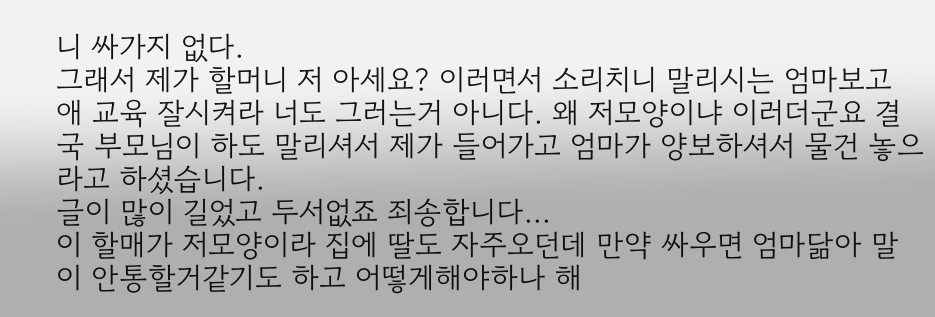니 싸가지 없다.
그래서 제가 할머니 저 아세요? 이러면서 소리치니 말리시는 엄마보고 애 교육 잘시켜라 너도 그러는거 아니다. 왜 저모양이냐 이러더군요 결국 부모님이 하도 말리셔서 제가 들어가고 엄마가 양보하셔서 물건 놓으라고 하셨습니다.
글이 많이 길었고 두서없죠 죄송합니다...
이 할매가 저모양이라 집에 딸도 자주오던데 만약 싸우면 엄마닮아 말이 안통할거같기도 하고 어떻게해야하나 해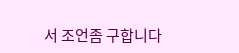서 조언좀 구합니다